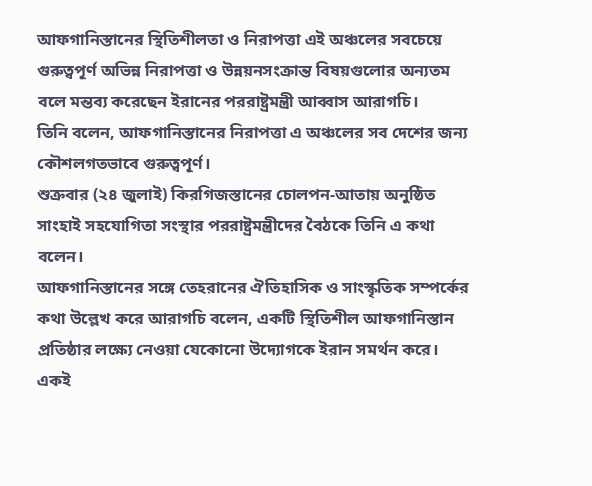আফগানিস্তানের স্থিতিশীলতা ও নিরাপত্তা এই অঞ্চলের সবচেয়ে গুরুত্বপূর্ণ অভিন্ন নিরাপত্তা ও উন্নয়নসংক্রান্ত বিষয়গুলোর অন্যতম বলে মন্তব্য করেছেন ইরানের পররাষ্ট্রমন্ত্রী আব্বাস আরাগচি।
তিনি বলেন, আফগানিস্তানের নিরাপত্তা এ অঞ্চলের সব দেশের জন্য কৌশলগতভাবে গুরুত্বপূর্ণ।
শুক্রবার (২৪ জুলাই) কিরগিজস্তানের চোলপন-আতায় অনুষ্ঠিত সাংহাই সহযোগিতা সংস্থার পররাষ্ট্রমন্ত্রীদের বৈঠকে তিনি এ কথা বলেন।
আফগানিস্তানের সঙ্গে তেহরানের ঐতিহাসিক ও সাংস্কৃতিক সম্পর্কের কথা উল্লেখ করে আরাগচি বলেন, একটি স্থিতিশীল আফগানিস্তান প্রতিষ্ঠার লক্ষ্যে নেওয়া যেকোনো উদ্যোগকে ইরান সমর্থন করে। একই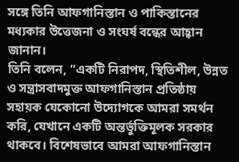সঙ্গে তিনি আফগানিস্তান ও পাকিস্তানের মধ্যকার উত্তেজনা ও সংঘর্ষ বন্ধের আহ্বান জানান।
তিনি বলেন, “একটি নিরাপদ, স্থিতিশীল, উন্নত ও সন্ত্রাসবাদমুক্ত আফগানিস্তান প্রতিষ্ঠায় সহায়ক যেকোনো উদ্যোগকে আমরা সমর্থন করি, যেখানে একটি অন্তর্ভুক্তিমূলক সরকার থাকবে। বিশেষভাবে আমরা আফগানিস্তান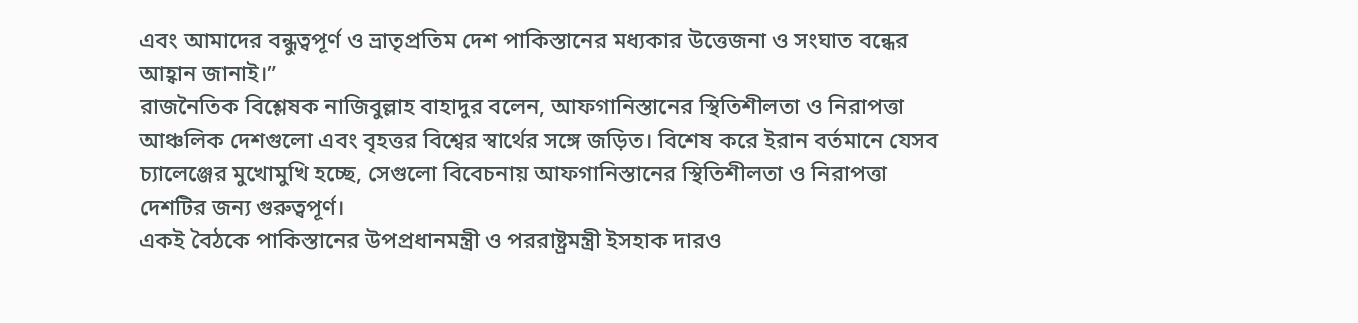এবং আমাদের বন্ধুত্বপূর্ণ ও ভ্রাতৃপ্রতিম দেশ পাকিস্তানের মধ্যকার উত্তেজনা ও সংঘাত বন্ধের আহ্বান জানাই।”
রাজনৈতিক বিশ্লেষক নাজিবুল্লাহ বাহাদুর বলেন, আফগানিস্তানের স্থিতিশীলতা ও নিরাপত্তা আঞ্চলিক দেশগুলো এবং বৃহত্তর বিশ্বের স্বার্থের সঙ্গে জড়িত। বিশেষ করে ইরান বর্তমানে যেসব চ্যালেঞ্জের মুখোমুখি হচ্ছে, সেগুলো বিবেচনায় আফগানিস্তানের স্থিতিশীলতা ও নিরাপত্তা দেশটির জন্য গুরুত্বপূর্ণ।
একই বৈঠকে পাকিস্তানের উপপ্রধানমন্ত্রী ও পররাষ্ট্রমন্ত্রী ইসহাক দারও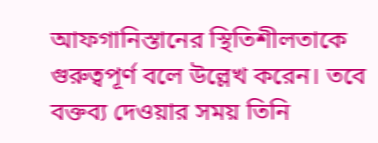আফগানিস্তানের স্থিতিশীলতাকে গুরুত্বপূর্ণ বলে উল্লেখ করেন। তবে বক্তব্য দেওয়ার সময় তিনি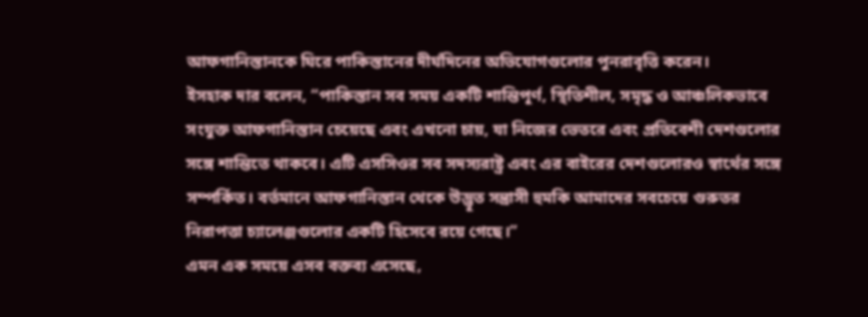আফগানিস্তানকে ঘিরে পাকিস্তানের দীর্ঘদিনের অভিযোগগুলোর পুনরাবৃত্তি করেন।
ইসহাক দার বলেন, “পাকিস্তান সব সময় একটি শান্তিপূর্ণ, স্থিতিশীল, সমৃদ্ধ ও আঞ্চলিকভাবে সংযুক্ত আফগানিস্তান চেয়েছে এবং এখনো চায়, যা নিজের ভেতরে এবং প্রতিবেশী দেশগুলোর সঙ্গে শান্তিতে থাকবে। এটি এসসিওর সব সদস্যরাষ্ট্র এবং এর বাইরের দেশগুলোরও স্বার্থের সঙ্গে সম্পর্কিত। বর্তমানে আফগানিস্তান থেকে উদ্ভূত সন্ত্রাসী হুমকি আমাদের সবচেয়ে গুরুতর নিরাপত্তা চ্যালেঞ্জগুলোর একটি হিসেবে রয়ে গেছে।”
এমন এক সময়ে এসব বক্তব্য এসেছে,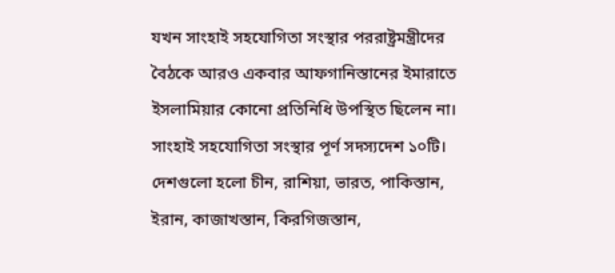যখন সাংহাই সহযোগিতা সংস্থার পররাষ্ট্রমন্ত্রীদের বৈঠকে আরও একবার আফগানিস্তানের ইমারাতে ইসলামিয়ার কোনো প্রতিনিধি উপস্থিত ছিলেন না।
সাংহাই সহযোগিতা সংস্থার পূর্ণ সদস্যদেশ ১০টি। দেশগুলো হলো চীন, রাশিয়া, ভারত, পাকিস্তান, ইরান, কাজাখস্তান, কিরগিজস্তান,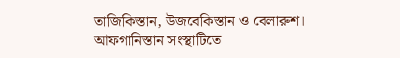তাজিকিস্তান, উজবেকিস্তান ও বেলারুশ। আফগানিস্তান সংস্থাটিতে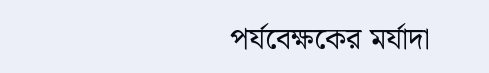পর্যবেক্ষকের মর্যাদা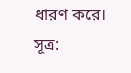ধারণ করে।
সূত্র: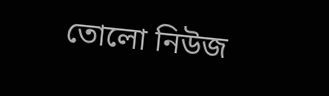তোলো নিউজ